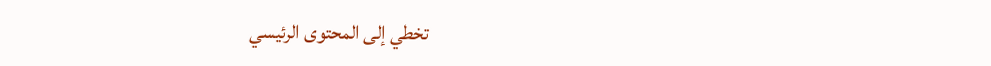تخطي إلى المحتوى الرئيسي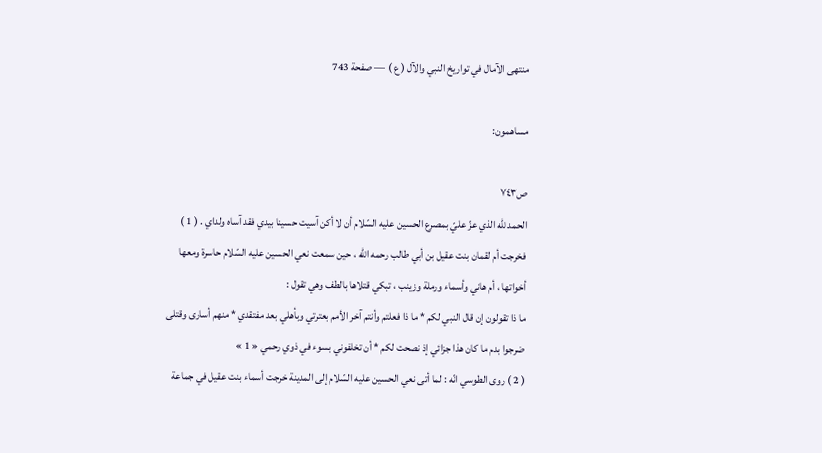منتهى الآمال في تواريخ النبي والآل ( ع ) — صفحة 743

مساهمون:

ص٧٤٣
الحمد للّه الذي عزّ عليّ بمصرع الحسين عليه السّلام أن لا أكن آسيت حسينا بيدي فقد آساه ولداي . ( 1 ) فخرجت أم لقمان بنت عقيل بن أبي طالب رحمه اللّه ، حين سمعت نعي الحسين عليه السّلام حاسرة ومعها أخواتها ، أم هاني وأسماء ورملة وزينب ، تبكي قتلاها بالطف وهي تقول :
ما ذا تقولون إن قال النبي لكم * ما ذا فعلتم وأنتم آخر الأمم بعترتي وبأهلي بعد مفتقدي * منهم أسارى وقتلى ضرجوا بدم ما كان هذا جزائي إذ نصحت لكم * أن تخلفوني بسوء في ذوي رحمي « 1 »
( 2 ) روى الطوسي انّه : لما أتى نعي الحسين عليه السّلام إلى المدينة خرجت أسماء بنت عقيل في جماعة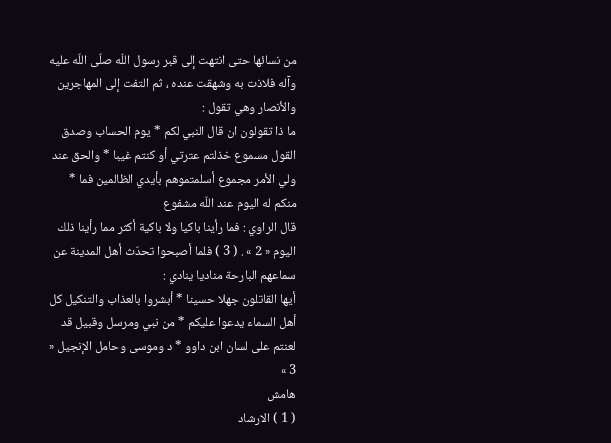من نسائها حتى انتهت إلى قبر رسول اللّه صلّى اللّه عليه وآله فلاذت به وشهقت عنده ، ثم التفت إلى المهاجرين والأنصار وهي تقول :
ما ذا تقولون ان قال النبي لكم * يوم الحساب وصدق القول مسموع خذلتم عترتي أو كنتم غيبا * والحق عند ولي الأمر مجموع أسلمتموهم بأيدي الظالمين فما * منكم له اليوم عند اللّه مشفوع
قال الراوي : فما رأينا باكيا ولا باكية أكثر مما رأينا ذلك اليوم « 2 » . ( 3 ) فلما أصبحوا تحدّث أهل المدينة عن سماعهم البارحة مناديا ينادي :
أيها القاتلون جهلا حسينا * أبشروا بالعذاب والتنكيل كل أهل السماء يدعوا عليكم * من نبي ومرسل وقبيل قد لعنتم على لسان ابن داوو * د وموسى وحامل الإنجيل « 3 »
هامش
( 1 ) الارشاد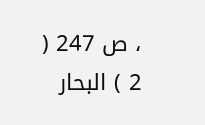، ص 247 ( 2 ) البحار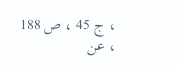، ج 45 ، ص 188 ، عن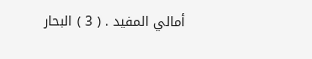أمالي المفيد . ( 3 ) البحار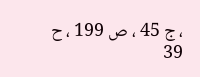، ج 45 ، ص 199 ، ح 39